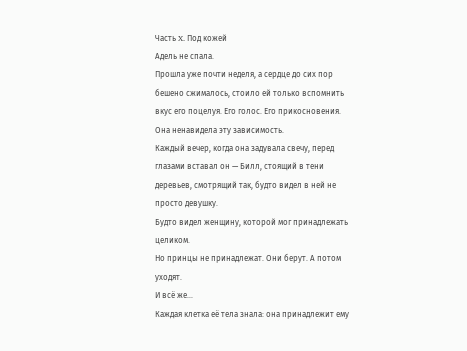Часть X. Под кожей
Адель не спала.
Прошла уже почти неделя, а сердце до сих пор бешено сжималось, стоило ей только вспомнить вкус его поцелуя. Его голос. Его прикосновения.
Она ненавидела эту зависимость.
Каждый вечер, когда она задувала свечу, перед глазами вставал он — Билл, стоящий в тени деревьев, смотрящий так, будто видел в ней не просто девушку.
Будто видел женщину, которой мог принадлежать целиком.
Но принцы не принадлежат. Они берут. А потом уходят.
И всё же...
Каждая клетка её тела знала: она принадлежит ему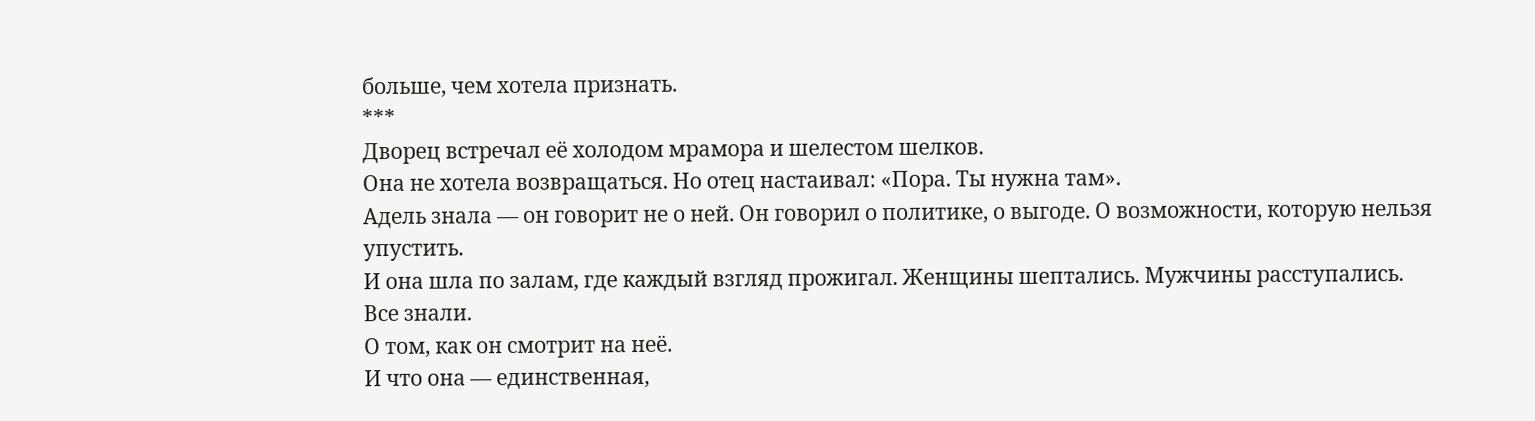больше, чем хотела признать.
***
Дворец встречал её холодом мрамора и шелестом шелков.
Она не хотела возвращаться. Но отец настаивал: «Пора. Ты нужна там».
Адель знала — он говорит не о ней. Он говорил о политике, о выгоде. О возможности, которую нельзя упустить.
И она шла по залам, где каждый взгляд прожигал. Женщины шептались. Мужчины расступались.
Все знали.
О том, как он смотрит на неё.
И что она — единственная,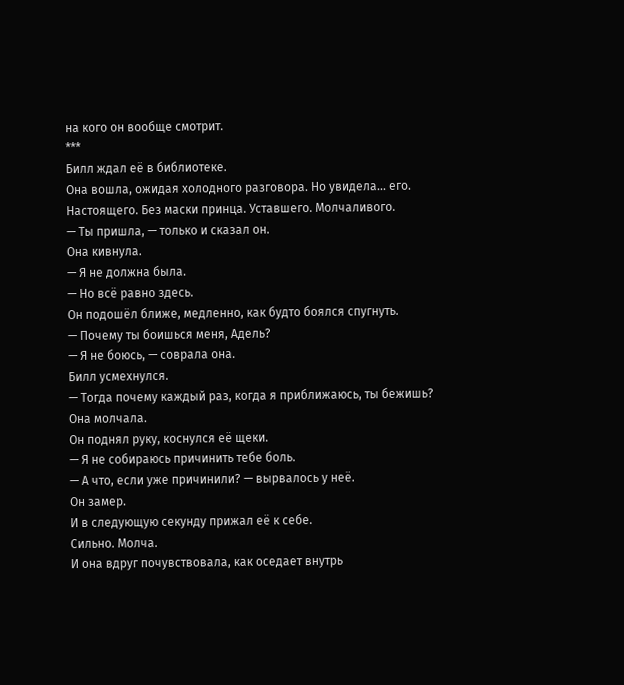на кого он вообще смотрит.
***
Билл ждал её в библиотеке.
Она вошла, ожидая холодного разговора. Но увидела... его. Настоящего. Без маски принца. Уставшего. Молчаливого.
— Ты пришла, — только и сказал он.
Она кивнула.
— Я не должна была.
— Но всё равно здесь.
Он подошёл ближе, медленно, как будто боялся спугнуть.
— Почему ты боишься меня, Адель?
— Я не боюсь, — соврала она.
Билл усмехнулся.
— Тогда почему каждый раз, когда я приближаюсь, ты бежишь?
Она молчала.
Он поднял руку, коснулся её щеки.
— Я не собираюсь причинить тебе боль.
— А что, если уже причинили? — вырвалось у неё.
Он замер.
И в следующую секунду прижал её к себе.
Сильно. Молча.
И она вдруг почувствовала, как оседает внутрь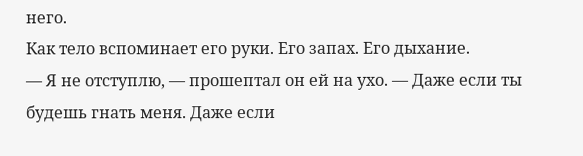него.
Как тело вспоминает его руки. Его запах. Его дыхание.
— Я не отступлю, — прошептал он ей на ухо. — Даже если ты будешь гнать меня. Даже если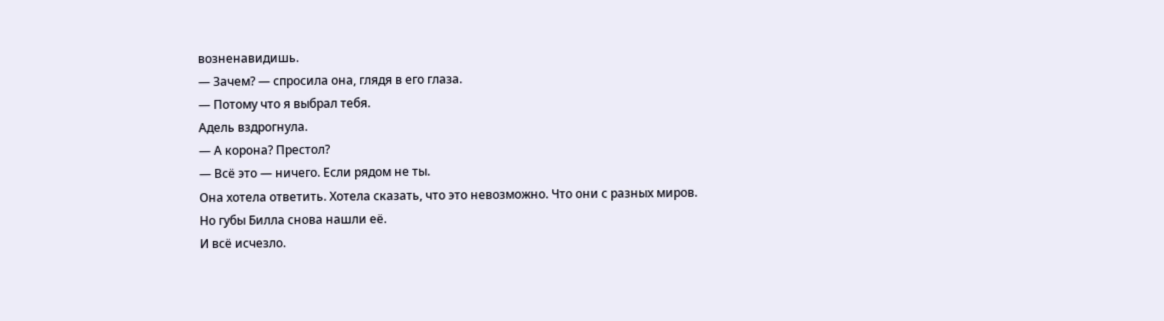возненавидишь.
— Зачем? — спросила она, глядя в его глаза.
— Потому что я выбрал тебя.
Адель вздрогнула.
— А корона? Престол?
— Всё это — ничего. Если рядом не ты.
Она хотела ответить. Хотела сказать, что это невозможно. Что они с разных миров.
Но губы Билла снова нашли её.
И всё исчезло.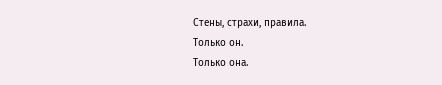Стены, страхи, правила.
Только он.
Только она.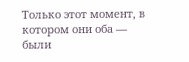Только этот момент, в котором они оба — были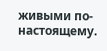живыми по-настоящему.